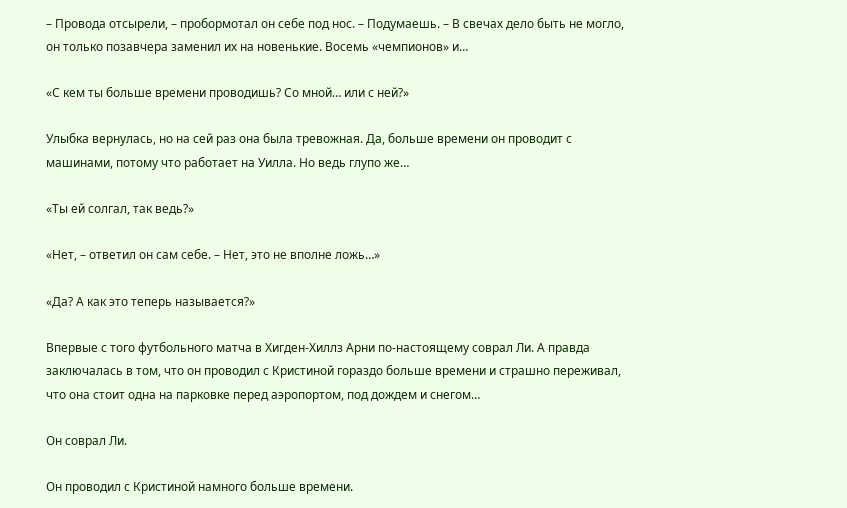– Провода отсырели, – пробормотал он себе под нос. – Подумаешь. – В свечах дело быть не могло, он только позавчера заменил их на новенькие. Восемь «чемпионов» и…

«С кем ты больше времени проводишь? Со мной… или с ней?»

Улыбка вернулась, но на сей раз она была тревожная. Да, больше времени он проводит с машинами, потому что работает на Уилла. Но ведь глупо же…

«Ты ей солгал, так ведь?»

«Нет, – ответил он сам себе. – Нет, это не вполне ложь…»

«Да? А как это теперь называется?»

Впервые с того футбольного матча в Хигден-Хиллз Арни по-настоящему соврал Ли. А правда заключалась в том, что он проводил с Кристиной гораздо больше времени и страшно переживал, что она стоит одна на парковке перед аэропортом, под дождем и снегом…

Он соврал Ли.

Он проводил с Кристиной намного больше времени.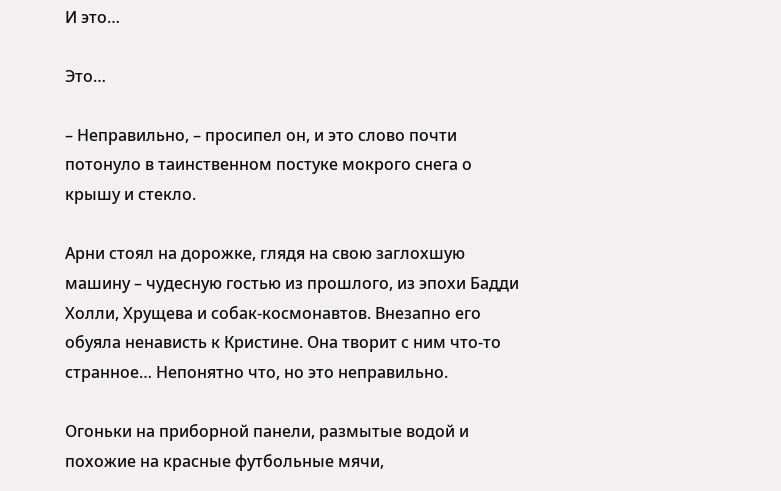И это…

Это…

– Неправильно, – просипел он, и это слово почти потонуло в таинственном постуке мокрого снега о крышу и стекло.

Арни стоял на дорожке, глядя на свою заглохшую машину – чудесную гостью из прошлого, из эпохи Бадди Холли, Хрущева и собак-космонавтов. Внезапно его обуяла ненависть к Кристине. Она творит с ним что-то странное… Непонятно что, но это неправильно.

Огоньки на приборной панели, размытые водой и похожие на красные футбольные мячи,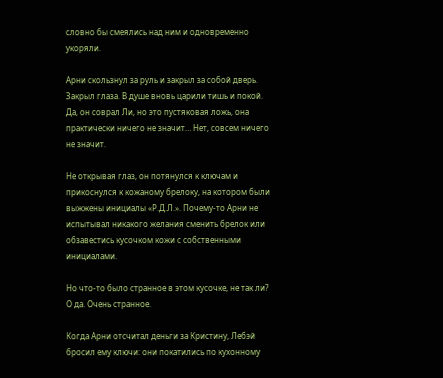словно бы смеялись над ним и одновременно укоряли.

Арни скользнул за руль и закрыл за собой дверь. Закрыл глаза. В душе вновь царили тишь и покой. Да, он соврал Ли, но это пустяковая ложь, она практически ничего не значит… Нет, совсем ничего не значит.

Не открывая глаз, он потянулся к ключам и прикоснулся к кожаному брелоку, на котором были выжжены инициалы «Р.Д.Л.». Почему-то Арни не испытывал никакого желания сменить брелок или обзавестись кусочком кожи с собственными инициалами.

Но что-то было странное в этом кусочке, не так ли? О да. Очень странное.

Когда Арни отсчитал деньги за Кристину, Лебэй бросил ему ключи: они покатились по кухонному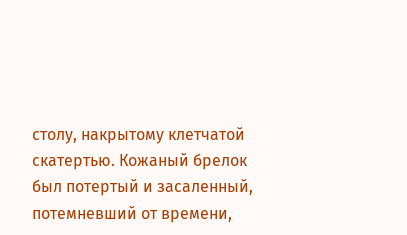столу, накрытому клетчатой скатертью. Кожаный брелок был потертый и засаленный, потемневший от времени,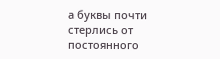а буквы почти стерлись от постоянного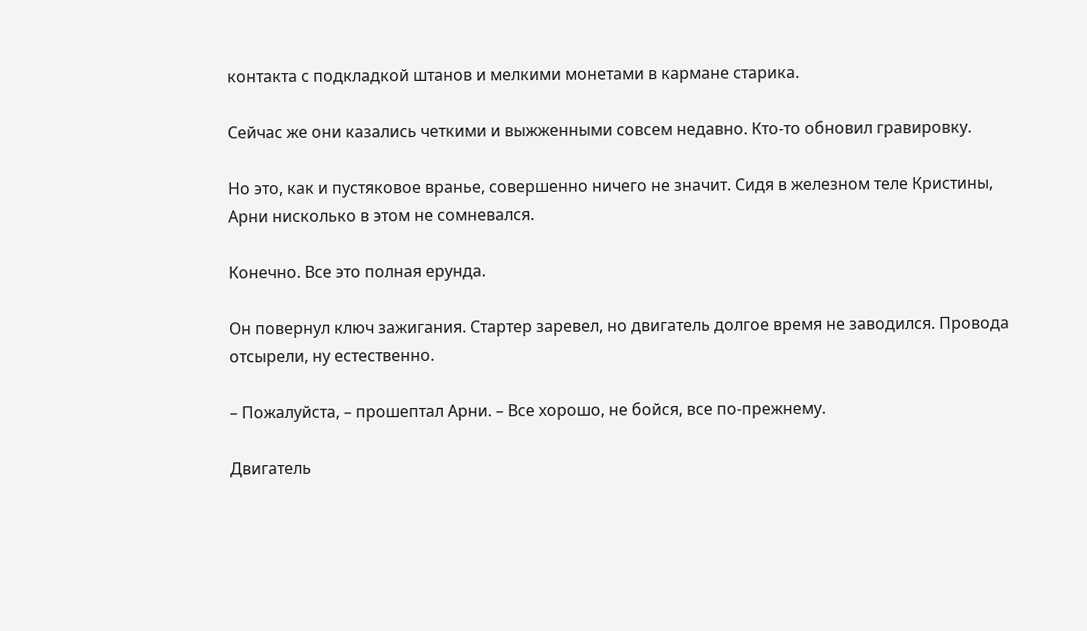контакта с подкладкой штанов и мелкими монетами в кармане старика.

Сейчас же они казались четкими и выжженными совсем недавно. Кто-то обновил гравировку.

Но это, как и пустяковое вранье, совершенно ничего не значит. Сидя в железном теле Кристины, Арни нисколько в этом не сомневался.

Конечно. Все это полная ерунда.

Он повернул ключ зажигания. Стартер заревел, но двигатель долгое время не заводился. Провода отсырели, ну естественно.

– Пожалуйста, – прошептал Арни. – Все хорошо, не бойся, все по-прежнему.

Двигатель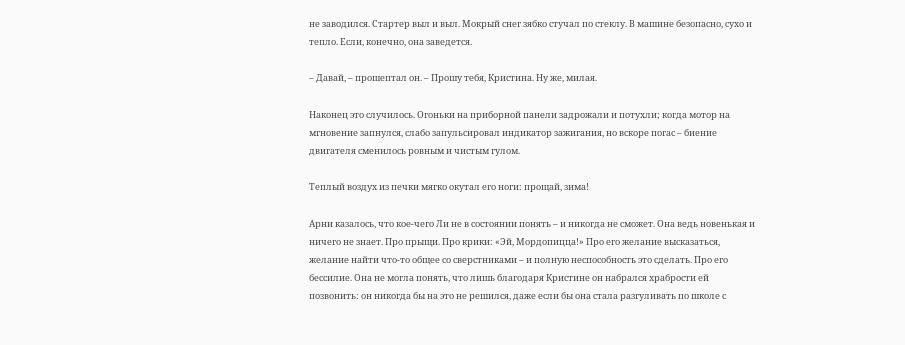не заводился. Стартер выл и выл. Мокрый снег зябко стучал по стеклу. В машине безопасно, сухо и тепло. Если, конечно, она заведется.

– Давай, – прошептал он. – Прошу тебя, Кристина. Ну же, милая.

Наконец это случилось. Огоньки на приборной панели задрожали и потухли; когда мотор на мгновение запнулся, слабо запульсировал индикатор зажигания, но вскоре погас – биение двигателя сменилось ровным и чистым гулом.

Теплый воздух из печки мягко окутал его ноги: прощай, зима!

Арни казалось, что кое-чего Ли не в состоянии понять – и никогда не сможет. Она ведь новенькая и ничего не знает. Про прыщи. Про крики: «Эй, Мордопицца!» Про его желание высказаться, желание найти что-то общее со сверстниками – и полную неспособность это сделать. Про его бессилие. Она не могла понять, что лишь благодаря Кристине он набрался храбрости ей позвонить: он никогда бы на это не решился, даже если бы она стала разгуливать по школе с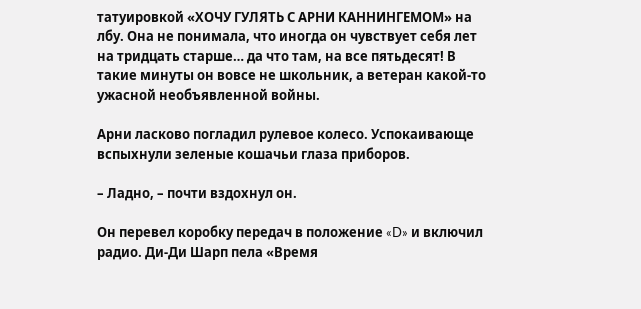татуировкой «ХОЧУ ГУЛЯТЬ С АРНИ КАННИНГЕМОМ» на лбу. Она не понимала, что иногда он чувствует себя лет на тридцать старше… да что там, на все пятьдесят! В такие минуты он вовсе не школьник, а ветеран какой-то ужасной необъявленной войны.

Арни ласково погладил рулевое колесо. Успокаивающе вспыхнули зеленые кошачьи глаза приборов.

– Ладно, – почти вздохнул он.

Он перевел коробку передач в положение «D» и включил радио. Ди-Ди Шарп пела «Время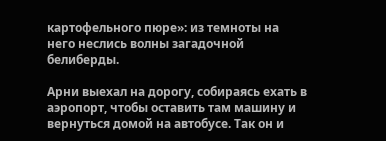картофельного пюре»: из темноты на него неслись волны загадочной белиберды.

Арни выехал на дорогу, собираясь ехать в аэропорт, чтобы оставить там машину и вернуться домой на автобусе. Так он и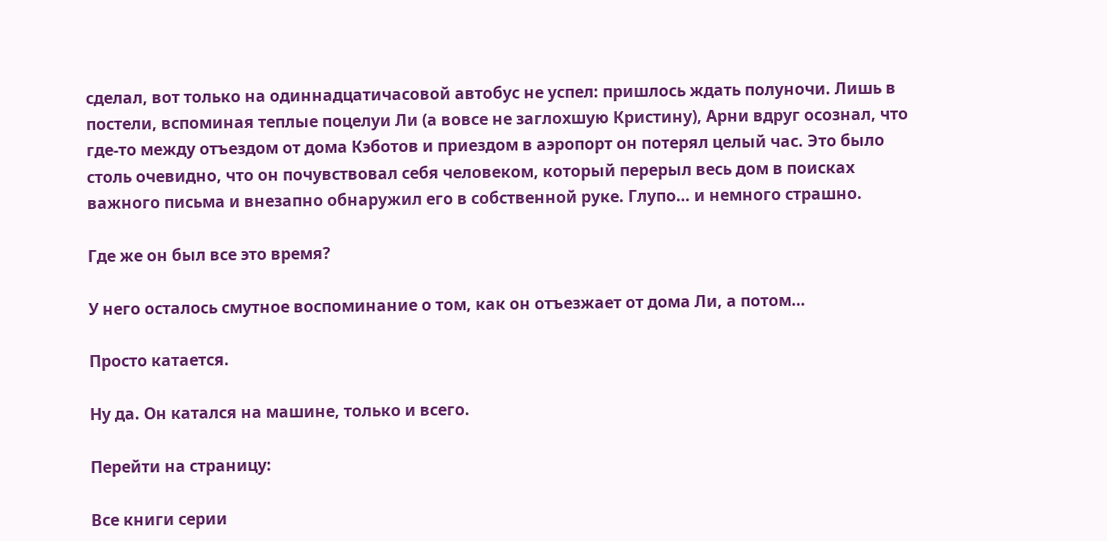сделал, вот только на одиннадцатичасовой автобус не успел: пришлось ждать полуночи. Лишь в постели, вспоминая теплые поцелуи Ли (а вовсе не заглохшую Кристину), Арни вдруг осознал, что где-то между отъездом от дома Кэботов и приездом в аэропорт он потерял целый час. Это было столь очевидно, что он почувствовал себя человеком, который перерыл весь дом в поисках важного письма и внезапно обнаружил его в собственной руке. Глупо… и немного страшно.

Где же он был все это время?

У него осталось смутное воспоминание о том, как он отъезжает от дома Ли, а потом…

Просто катается.

Ну да. Он катался на машине, только и всего.

Перейти на страницу:

Все книги серии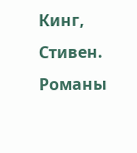Кинг, Стивен. Романы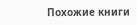Похожие книги